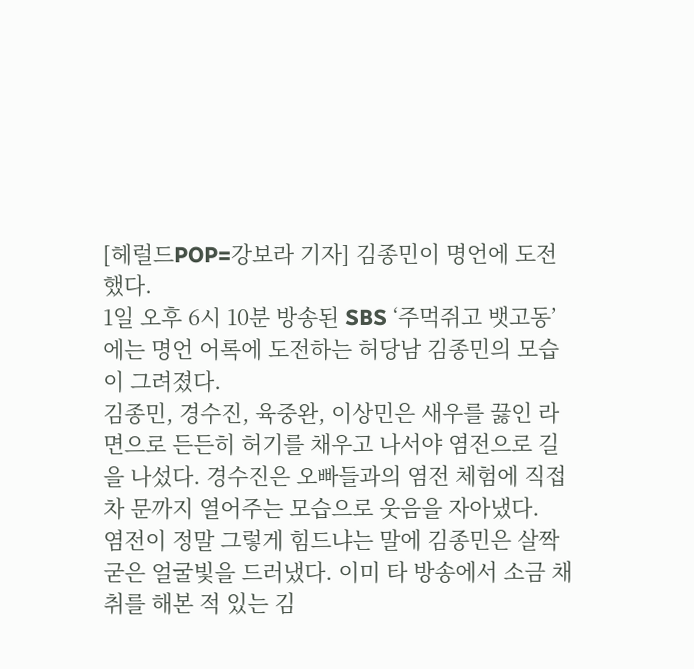[헤럴드POP=강보라 기자] 김종민이 명언에 도전했다.
1일 오후 6시 10분 방송된 SBS ‘주먹쥐고 뱃고동’에는 명언 어록에 도전하는 허당남 김종민의 모습이 그려졌다.
김종민, 경수진, 육중완, 이상민은 새우를 끓인 라면으로 든든히 허기를 채우고 나서야 염전으로 길을 나섰다. 경수진은 오빠들과의 염전 체험에 직접 차 문까지 열어주는 모습으로 웃음을 자아냈다.
염전이 정말 그렇게 힘드냐는 말에 김종민은 살짝 굳은 얼굴빛을 드러냈다. 이미 타 방송에서 소금 채취를 해본 적 있는 김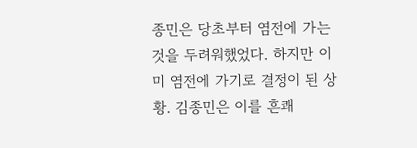종민은 당초부터 염전에 가는 것을 두려워했었다. 하지만 이미 염전에 가기로 결정이 된 상황. 김종민은 이를 흔쾌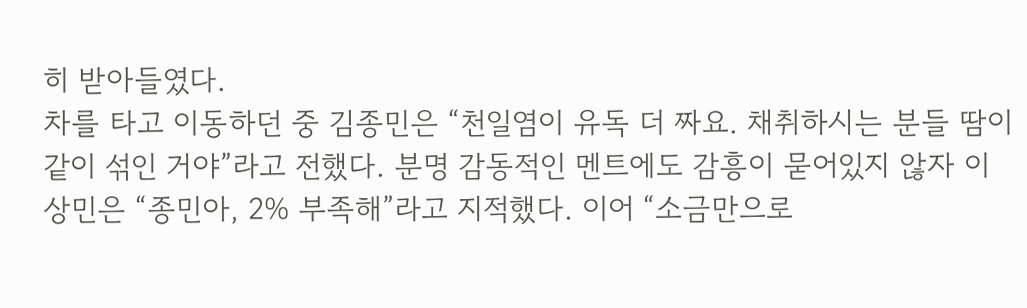히 받아들였다.
차를 타고 이동하던 중 김종민은 “천일염이 유독 더 짜요. 채취하시는 분들 땀이 같이 섞인 거야”라고 전했다. 분명 감동적인 멘트에도 감흥이 묻어있지 않자 이상민은 “종민아, 2% 부족해”라고 지적했다. 이어 “소금만으로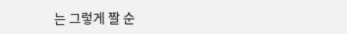는 그렇게 짤 순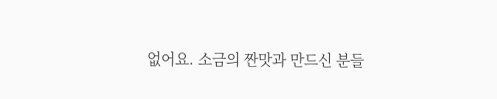없어요. 소금의 짠맛과 만드신 분들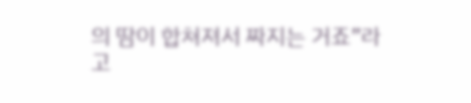의 땀이 합쳐져서 짜지는 거죠”라고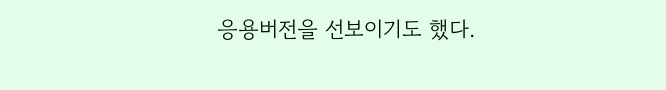응용버전을 선보이기도 했다.